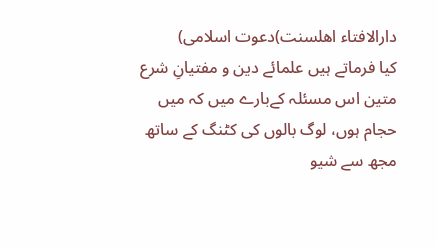دارالافتاء اھلسنت)دعوت اسلامی)
کیا فرماتے ہیں علمائے دین و مفتیانِ شرع متین اس مسئلہ کےبارے میں کہ میں حجام ہوں، لوگ بالوں کی کٹنگ کے ساتھ مجھ سے شیو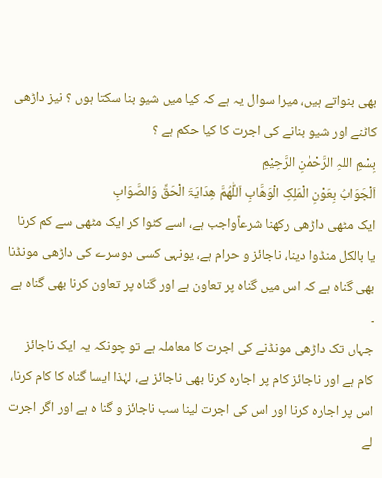بھی بنواتے ہیں، میرا سوال یہ ہے کہ کیا میں شیو بنا سکتا ہوں ؟ نیز داڑھی کاٹنے اور شیو بنانے کی اجرت کا کیا حکم ہے ؟
بِسْمِ اللہِ الرَّحْمٰنِ الرَّحِیْمِ
اَلْجَوَابُ بِعَوْنِ الْمَلِکِ الْوَھَّابِ اَللّٰھُمَّ ھِدَایَۃَ الْحَقِّ وَالصَّوَابِ
ایک مٹھی داڑھی رکھنا شرعاًواجب ہے، اسے کٹوا کر ایک مٹھی سے کم کرنا یا بالکل منڈوا دینا، ناجائز و حرام ہے، یونہی کسی دوسرے کی داڑھی مونڈنا بھی گناہ ہے کہ اس میں گناہ پر تعاون ہے اور گناہ پر تعاون کرنا بھی گناہ ہے ۔
جہاں تک داڑھی مونڈنے کی اجرت کا معاملہ ہے تو چونکہ یہ ایک ناجائز کام ہے اور ناجائز کام پر اجارہ کرنا بھی ناجائز ہے، لہٰذا ایسا گناہ کا کام کرنا، اس پر اجارہ کرنا اور اس کی اجرت لینا سب ناجائز و گنا ہ ہے اور اگر اجرت لے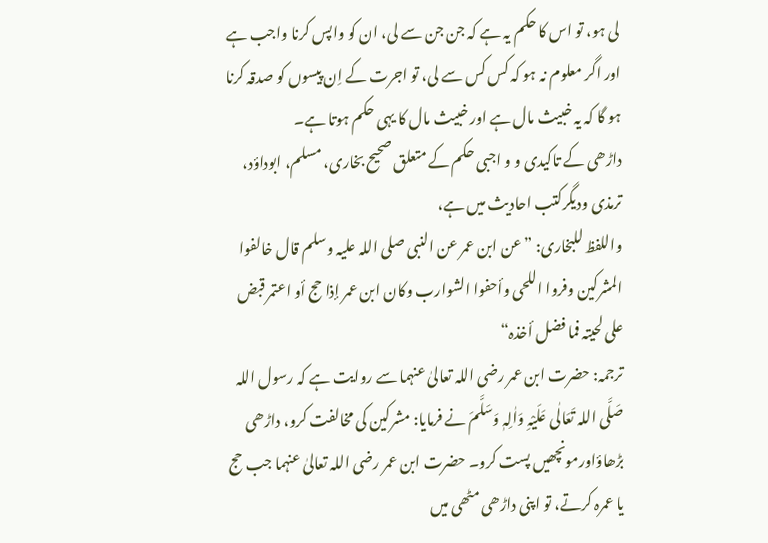لی ہو، تو اس کا حکم یہ ہے کہ جن جن سے لی، ان کو واپس کرنا واجب ہے اور اگر معلوم نہ ہو کہ کس کس سے لی، تو اجرت کے اِن پیسوں کو صدقہ کرنا ہو گا کہ یہ خبیث مال ہے اور خبیث مال کا یہی حکم ہوتا ہے۔
داڑھی کے تاکیدی و و اجبی حکم کے متعلق صحیح بخاری، مسلم، ابوداؤد، ترمذی ودیگرکتب احادیث میں ہے،
واللفظ للبخاری: ”عن ابن عمر عن النبی صلی اللہ علیہ وسلم قال خالفوا المشرکین وفروا اللحی وأحفوا الشوارب وکان ابن عمر إذا حج أو اعتمر قبض علی لحیتہ فما فضل أخذہ“
ترجمہ: حضرت ابن عمر رضی اللہ تعالیٰ عنہما سے روایت ہے کہ رسول اللہ صَلَّی اللہ تَعَالٰی عَلَیْہِ وَاٰلِہٖ وَسَلَّمَ نے فرمایا: مشرکین کی مخالفت کرو، داڑھی بڑھاؤاورمونچھیں پست کرو۔ حضرت ابن عمر رضی اللہ تعالیٰ عنہما جب حج یا عمرہ کرتے، تو اپنی داڑھی مٹھی میں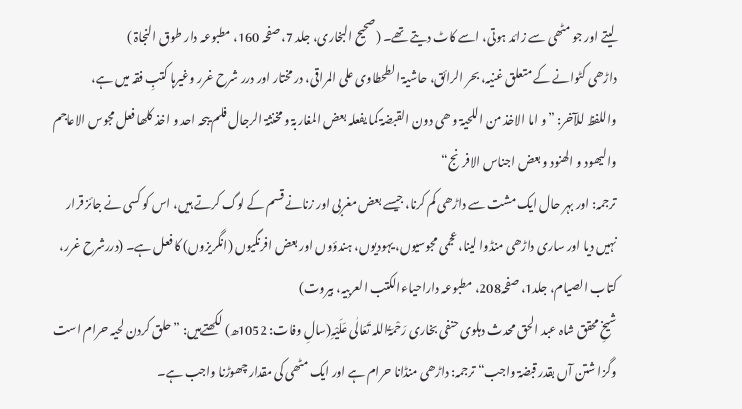لیتے اور جو مٹھی سے زائد ہوتی، اسے کاٹ دیتے تھے۔ (صحیح البخاری، جلد 7، صفحہ 160، مطبوعہ دار طوق النجاۃ )
داڑھی کٹوانے کے متعلق غنیہ، بحر الرائق، حاشیۃ الطحطاوی علی المراقی، در مختار اور درر شرح غرر وغیرہا کتبِ فقہ میں ہے،
واللفظ للآخر: ”و اما الاخذ من اللحیۃ و ھی دون القبضۃ کما یفعلہ بعض المغاربۃ و مخنثۃ الرجال فلم یبحہ احد و اخذ کلھا فعل مجوس الاعاجم والیھود و الھنود و بعض اجناس الافرنج“
ترجمہ: اور بہر حال ایک مشت سے داڑھی کم کرنا، جیسے بعض مغربی اور زنانے قسم کے لوگ کرتے ہیں، اس کو کسی نے جائز قرار نہیں دیا اور ساری داڑھی منڈوا لینا، عجمی مجوسیوں، یہودیوں، ہندؤوں اور بعض افرنگیوں (انگریزوں) کا فعل ہے۔ (دررشرح غرر، کتاب الصیام، جلد1، صفحہ208، مطبوعہ داراحیاءالکتب العربیہ، بیروت)
شیخِ محقق شاہ عبد الحق محدث دہلوی حنفی بخاری رَحْمَۃُاللہ تَعَالٰی عَلَیْہِ(سالِ وفات: 1052ھ) لکھتےہیں: ”حلق کردن لحیہ حرام است وگزا شتن آں بقدر قبضۃ واجب“ ترجمہ: داڑھی منڈانا حرام ہے اور ایک مٹھی کی مقدار چھوڑنا واجب ہے۔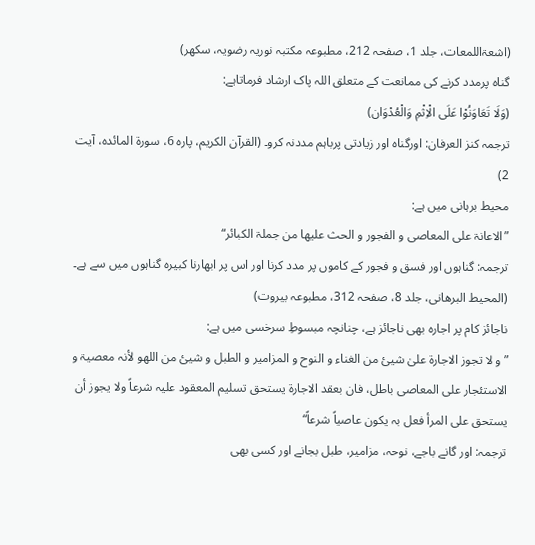(اشعۃاللمعات، جلد 1، صفحہ 212، مطبوعہ مکتبہ نوریہ رضویہ، سکھر)
گناہ پرمدد کرنے کی ممانعت کے متعلق اللہ پاک ارشاد فرماتاہے:
(وَلَا تَعَاوَنُوْا عَلَی الْاِثْمِ وَالْعُدْوَان)
ترجمہ کنز العرفان: اورگناہ اور زیادتی پرباہم مددنہ کرو۔ (القرآن الکریم، پارہ 6، سورۃ المائدہ، آیت 2)
محیط برہانی میں ہے:
”الاعانۃ علی المعاصی و الفجور و الحث علیھا من جملۃ الکبائر“
ترجمہ: گناہوں اور فسق و فجور کے کاموں پر مدد کرنا اور اس پر ابھارنا کبیرہ گناہوں میں سے ہے۔ (المحیط البرھانی، جلد 8، صفحہ 312، مطبوعہ بيروت)
ناجائز کام پر اجارہ بھی ناجائز ہے، چنانچہ مبسوطِ سرخسی میں ہے:
”و لا تجوز الاجارۃ علیٰ شیئ من الغناء و النوح و المزامیر و الطبل و شیئ من اللھو لأنہ معصیۃ و الاستئجار علی المعاصی باطل، فان بعقد الاجارۃ یستحق تسلیم المعقود علیہ شرعاً ولا یجوز أن یستحق علی المرأ فعل بہ یکون عاصیاً شرعاً“
ترجمہ: اور گانے باجے، نوحہ، مزامیر، طبل بجانے اور کسی بھی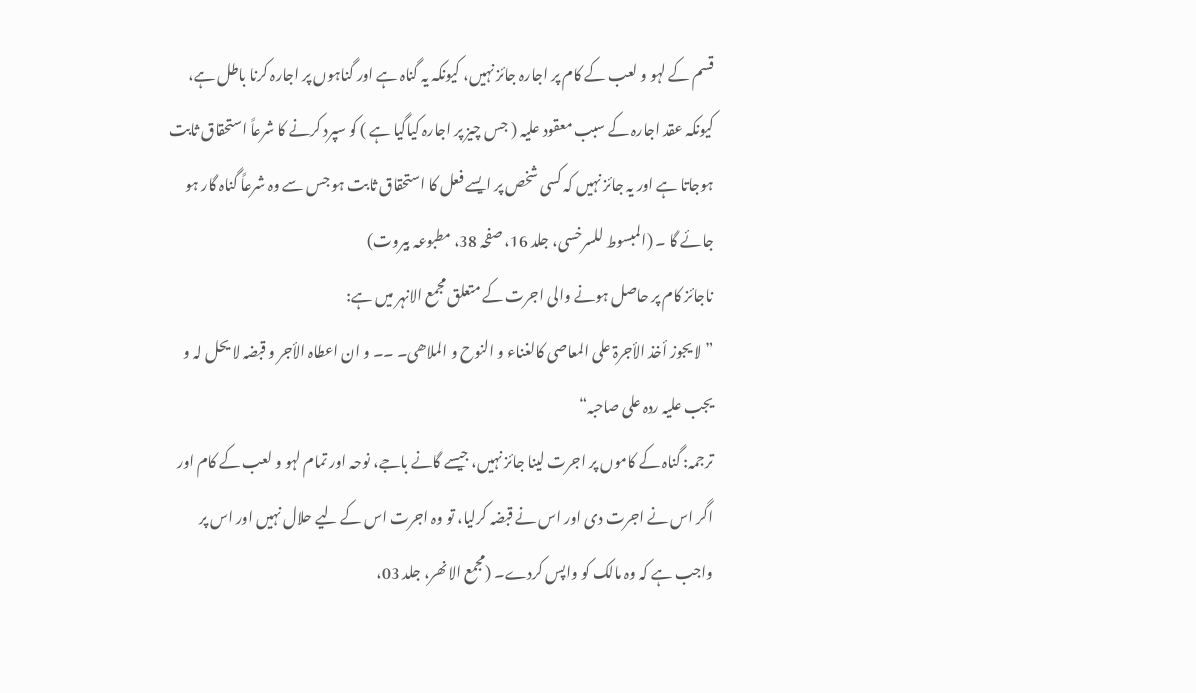قسم کے لہو و لعب کے کام پر اجارہ جائز نہیں، کیونکہ یہ گناہ ہے اور گناہوں پر اجارہ کرنا باطل ہے، کیونکہ عقد اجارہ کے سبب معقود علیہ ( جس چیز پر اجارہ کیاگیا ہے ) کو سپرد کرنے کا شرعاً استحقاق ثابت ہوجاتا ہے اور یہ جائز نہیں کہ کسی شخص پر ایسے فعل کا استحقاق ثابت ہو جس سے وہ شرعاً گناہ گار ہو جائے گا ۔ (المبسوط للسرخسی، جلد 16، صفحہ 38، مطبوعہ بیروت)
ناجائز کام پر حاصل ہونے والی اجرت کے متعلق مجمع الانہر میں ہے:
”لا یجوز أخذ الأجرۃ علی المعاصی کالغناء و النوح و الملاھی۔ ۔۔ و ان اعطاہ الأجر و قبضہ لا یحل لہ و یجب علیہ ردہ علی صاحبہ“
ترجمہ: گناہ کے کاموں پر اجرت لینا جائز نہیں، جیسے گانے باجے، نوحہ اور تمام لہو و لعب کے کام اور اگر اس نے اجرت دی اور اس نے قبضہ کرلیا، تو وہ اجرت اس کے لیے حلال نہیں اور اس پر واجب ہے کہ وہ مالک کو واپس کردے۔ (مجمع الانھر، جلد 03،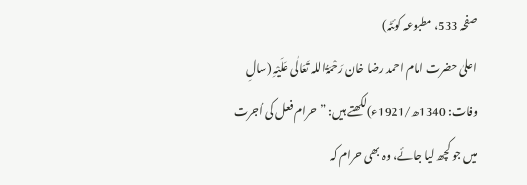صفحہ 533، مطبوعہ کوئٹہ)
اعلیٰ حضرت امام احمد رضا خان رَحْمَۃُاللہ تَعَالٰی عَلَیْہِ (سالِ وفات: 1340ھ/1921ء)لکھتے ہیں: ”حرام فعل کی اُجرت میں جو کچھ لیا جائے، وہ بھی حرام کہ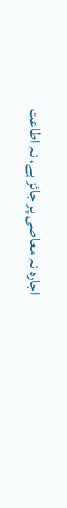اجارہ نہ معاصی پر جائز ہے، نہ اطاعت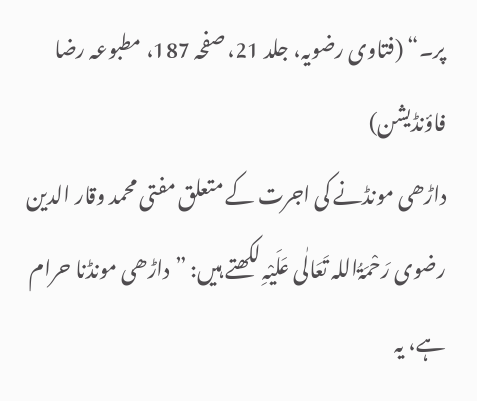پر۔“ (فتاوی رضویہ، جلد 21، صفحہ 187، مطبوعہ رضا فاؤنڈیشن)
داڑھی مونڈنے کی اجرت کے متعلق مفتی محمد وقار الدین رضوی رَحْمَۃُاللہ تَعَالٰی عَلَیْہِ لکھتے ہیں: ”داڑھی مونڈنا حرام ہے، یہ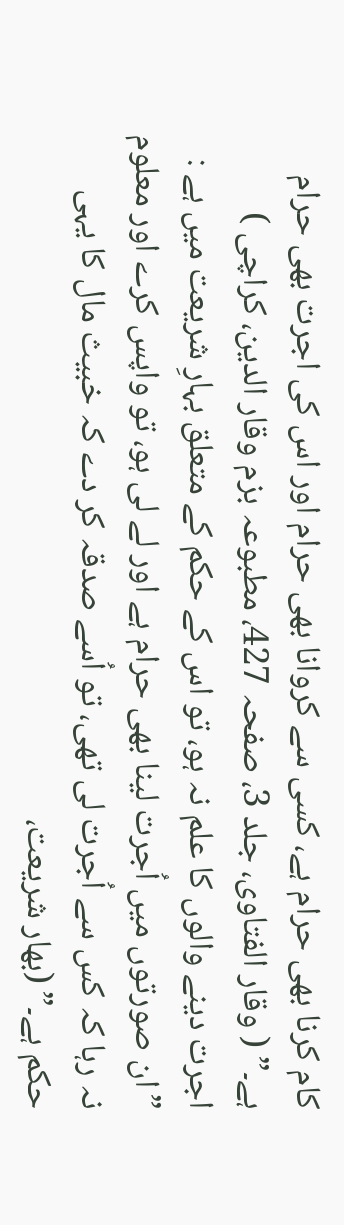کام کرنا بھی حرام ہے، کسی سے کروانا بھی حرام اور اس کی اجرت بھی حرام ہے۔” ( وقار الفتاوی، جلد 3، صفحہ 427، مطبوعہ بزم وقار الدین، کراچی )
اجرت دینے والوں کا علم نہ ہو، تو اس کے حکم کے متعلق بہارِ شریعت میں ہے : ”ان صورتوں میں اُجرت لینا بھی حرام ہے اور لے لی ہو، تو واپس کرے اور معلوم نہ رہا کہ کس سے اُجرت لی تھی، تو اُسے صدقہ کر دے کہ خبیث مال کا یہی حکم ہے۔” (بھار شریعت،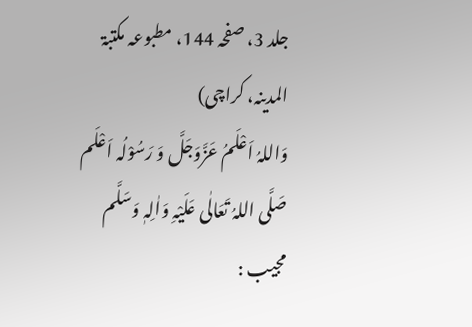جلد 3، صفحہ 144، مطبوعہ مکتبۃ المدینہ، کراچی)
وَاللہُ اَعْلَمُ عَزَّوَجَلَّ وَ رَسُوْلُہ اَعْلَم صَلَّی اللہُ تَعَالٰی عَلَیْہِ وَاٰلِہٖ وَسَلَّم
مجیب :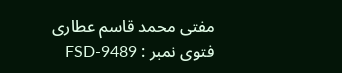مفتی محمد قاسم عطاری
فتوی نمبر : FSD-9489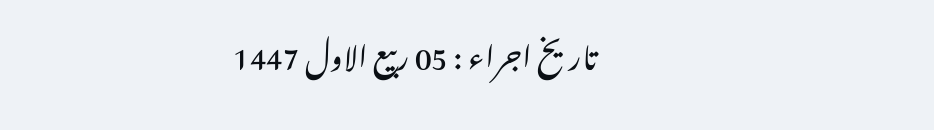تاریخ اجراء : 05 ربیع الاول 1447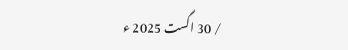/ 30 اگست 2025 ء